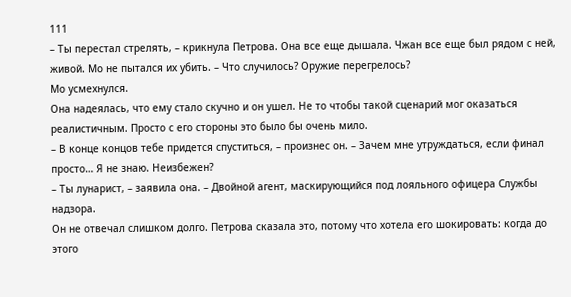111
– Ты перестал стрелять, – крикнула Петрова. Она все еще дышала. Чжан все еще был рядом с ней, живой. Мо не пытался их убить. – Что случилось? Оружие перегрелось?
Мо усмехнулся.
Она надеялась, что ему стало скучно и он ушел. Не то чтобы такой сценарий мог оказаться реалистичным. Просто с его стороны это было бы очень мило.
– В конце концов тебе придется спуститься, – произнес он. – Зачем мне утруждаться, если финал просто… Я не знаю. Неизбежен?
– Ты лунарист, – заявила она. – Двойной агент, маскирующийся под лояльного офицера Службы надзора.
Он не отвечал слишком долго. Петрова сказала это, потому что хотела его шокировать: когда до этого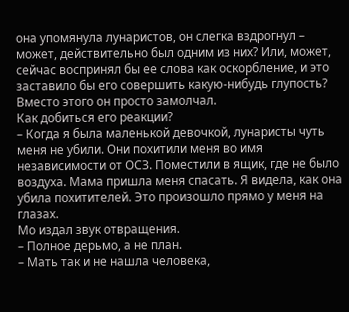она упомянула лунаристов, он слегка вздрогнул – может, действительно был одним из них? Или, может, сейчас воспринял бы ее слова как оскорбление, и это заставило бы его совершить какую-нибудь глупость?
Вместо этого он просто замолчал.
Как добиться его реакции?
– Когда я была маленькой девочкой, лунаристы чуть меня не убили. Они похитили меня во имя независимости от ОСЗ. Поместили в ящик, где не было воздуха. Мама пришла меня спасать. Я видела, как она убила похитителей. Это произошло прямо у меня на глазах.
Мо издал звук отвращения.
– Полное дерьмо, а не план.
– Мать так и не нашла человека,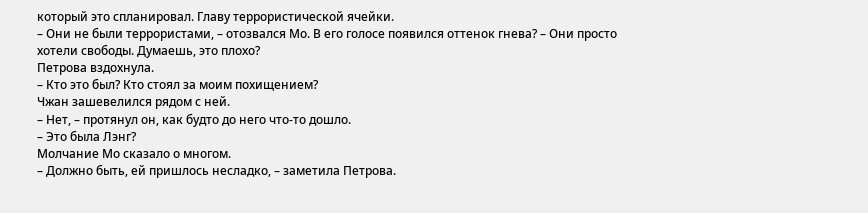который это спланировал. Главу террористической ячейки.
– Они не были террористами, – отозвался Мо. В его голосе появился оттенок гнева? – Они просто хотели свободы. Думаешь, это плохо?
Петрова вздохнула.
– Кто это был? Кто стоял за моим похищением?
Чжан зашевелился рядом с ней.
– Нет, – протянул он, как будто до него что-то дошло.
– Это была Лэнг?
Молчание Мо сказало о многом.
– Должно быть, ей пришлось несладко, – заметила Петрова.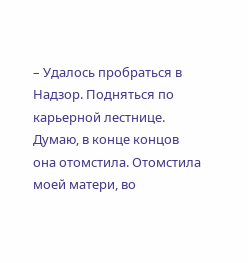– Удалось пробраться в Надзор. Подняться по карьерной лестнице. Думаю, в конце концов она отомстила. Отомстила моей матери, во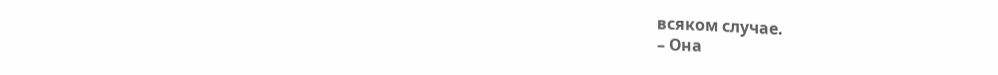всяком случае.
– Она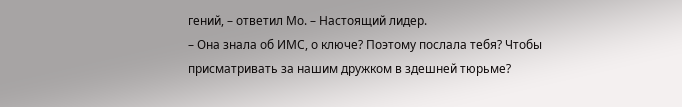гений, – ответил Мо. – Настоящий лидер.
– Она знала об ИМС, о ключе? Поэтому послала тебя? Чтобы присматривать за нашим дружком в здешней тюрьме?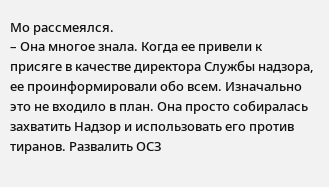Мо рассмеялся.
– Она многое знала. Когда ее привели к присяге в качестве директора Службы надзора, ее проинформировали обо всем. Изначально это не входило в план. Она просто собиралась захватить Надзор и использовать его против тиранов. Развалить ОСЗ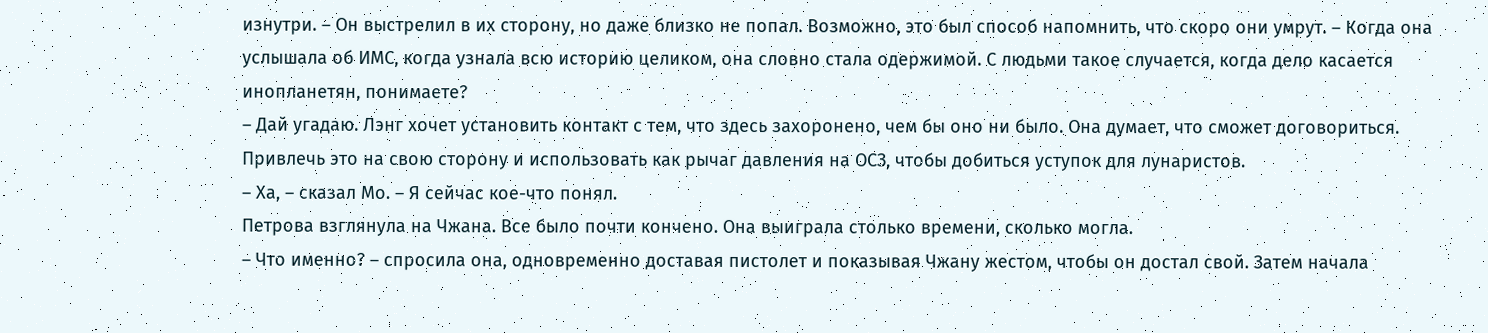изнутри. – Он выстрелил в их сторону, но даже близко не попал. Возможно, это был способ напомнить, что скоро они умрут. – Когда она услышала об ИМС, когда узнала всю историю целиком, она словно стала одержимой. С людьми такое случается, когда дело касается инопланетян, понимаете?
– Дай угадаю. Лэнг хочет установить контакт с тем, что здесь захоронено, чем бы оно ни было. Она думает, что сможет договориться. Привлечь это на свою сторону и использовать как рычаг давления на ОСЗ, чтобы добиться уступок для лунаристов.
– Ха, – сказал Мо. – Я сейчас кое-что понял.
Петрова взглянула на Чжана. Все было почти кончено. Она выиграла столько времени, сколько могла.
– Что именно? – спросила она, одновременно доставая пистолет и показывая Чжану жестом, чтобы он достал свой. Затем начала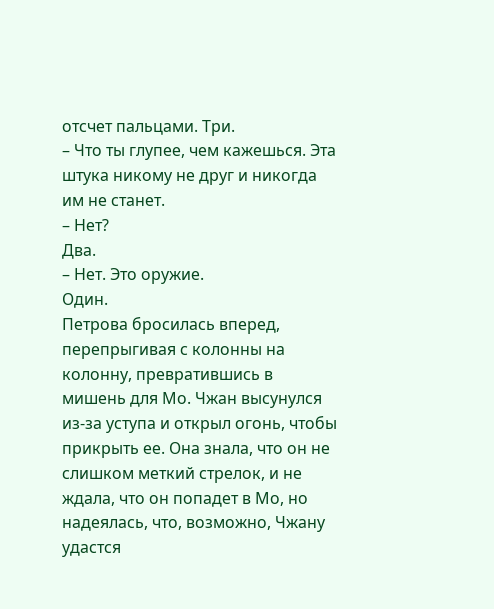отсчет пальцами. Три.
– Что ты глупее, чем кажешься. Эта штука никому не друг и никогда им не станет.
– Нет?
Два.
– Нет. Это оружие.
Один.
Петрова бросилась вперед, перепрыгивая с колонны на колонну, превратившись в мишень для Мо. Чжан высунулся из-за уступа и открыл огонь, чтобы прикрыть ее. Она знала, что он не слишком меткий стрелок, и не ждала, что он попадет в Мо, но надеялась, что, возможно, Чжану удастся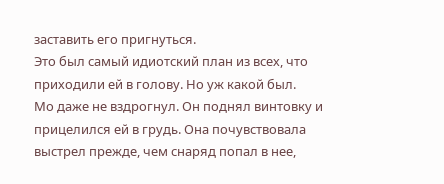заставить его пригнуться.
Это был самый идиотский план из всех, что приходили ей в голову. Но уж какой был.
Мо даже не вздрогнул. Он поднял винтовку и прицелился ей в грудь. Она почувствовала выстрел прежде, чем снаряд попал в нее,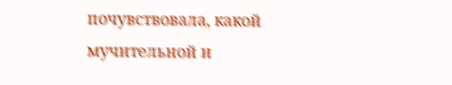почувствовала, какой мучительной и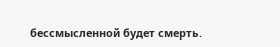бессмысленной будет смерть.